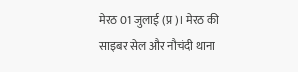मेरठ 01 जुलाई (प्र)। मेरठ की साइबर सेल और नौचंदी थाना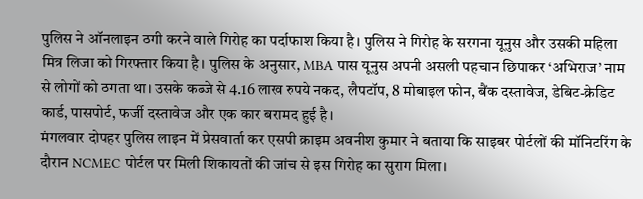पुलिस ने ऑनलाइन ठगी करने वाले गिरोह का पर्दाफाश किया है। पुलिस ने गिरोह के सरगना यूनुस और उसकी महिला मित्र लिजा को गिरफ्तार किया है। पुलिस के अनुसार, MBA पास यूनुस अपनी असली पहचान छिपाकर ‘अभिराज’ नाम से लोगों को ठगता था। उसके कब्जे से 4.16 लाख रुपये नकद, लैपटॉप, 8 मोबाइल फोन, बैंक दस्तावेज, डेबिट-क्रेडिट कार्ड, पासपोर्ट, फर्जी दस्तावेज और एक कार बरामद हुई है।
मंगलवार दोपहर पुलिस लाइन में प्रेसवार्ता कर एसपी क्राइम अवनीश कुमार ने बताया कि साइबर पोर्टलों की मॉनिटरिंग के दौरान NCMEC पोर्टल पर मिली शिकायतों की जांच से इस गिरोह का सुराग मिला।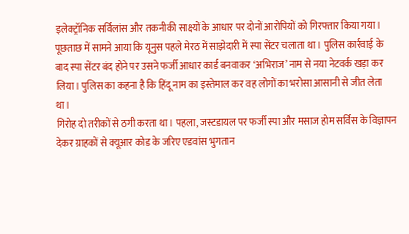इलेक्ट्रॉनिक सर्विलांस और तकनीकी साक्ष्यों के आधार पर दोनों आरोपियों को गिरफ्तार किया गया।
पूछताछ में सामने आया कि यूनुस पहले मेरठ में साझेदारी में स्पा सेंटर चलाता था। पुलिस कार्रवाई के बाद स्पा सेंटर बंद होने पर उसने फर्जी आधार कार्ड बनवाकर ‘अभिराज’ नाम से नया नेटवर्क खड़ा कर लिया। पुलिस का कहना है कि हिंदू नाम का इस्तेमाल कर वह लोगों का भरोसा आसानी से जीत लेता था।
गिरोह दो तरीकों से ठगी करता था। पहला, जस्टडायल पर फर्जी स्पा और मसाज होम सर्विस के विज्ञापन देकर ग्राहकों से क्यूआर कोड के जरिए एडवांस भुगतान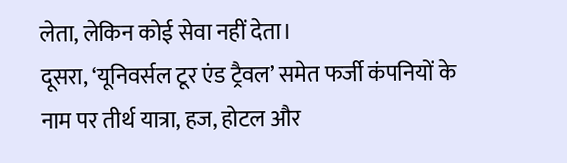लेता, लेकिन कोई सेवा नहीं देता।
दूसरा, ‘यूनिवर्सल टूर एंड ट्रैवल’ समेत फर्जी कंपनियों के नाम पर तीर्थ यात्रा, हज, होटल और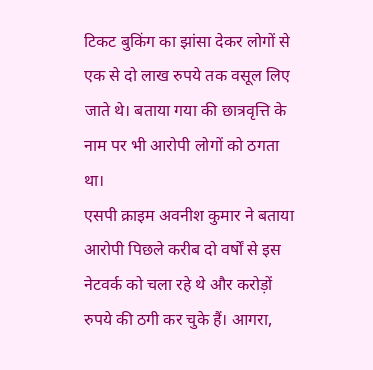टिकट बुकिंग का झांसा देकर लोगों से एक से दो लाख रुपये तक वसूल लिए जाते थे। बताया गया की छात्रवृत्ति के नाम पर भी आरोपी लोगों को ठगता था।
एसपी क्राइम अवनीश कुमार ने बताया आरोपी पिछले करीब दो वर्षों से इस नेटवर्क को चला रहे थे और करोड़ों रुपये की ठगी कर चुके हैं। आगरा,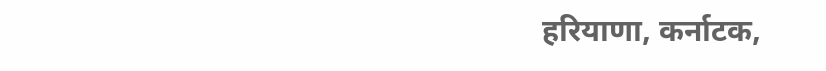हरियाणा, कर्नाटक,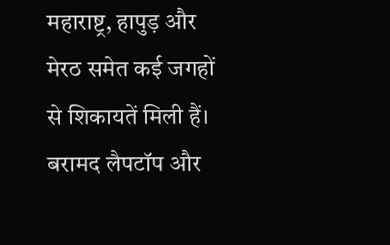महाराष्ट्र, हापुड़ और मेरठ समेत कई जगहों से शिकायतें मिली हैं। बरामद लैपटॉप और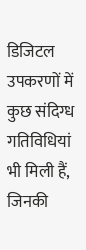डिजिटल उपकरणों में कुछ संदिग्ध गतिविधियां भी मिली हैं, जिनकी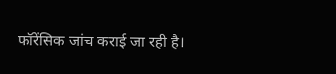फॉरेंसिक जांच कराई जा रही है।